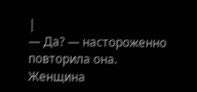|
— Да? — настороженно повторила она.
Женщина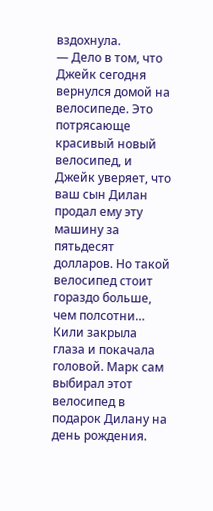вздохнула.
— Дело в том, что Джейк сегодня вернулся домой на велосипеде. Это потрясающе красивый новый велосипед, и Джейк уверяет, что ваш сын Дилан продал ему эту машину за пятьдесят долларов. Но такой велосипед стоит гораздо больше, чем полсотни…
Кили закрыла глаза и покачала головой. Марк сам выбирал этот велосипед в подарок Дилану на день рождения.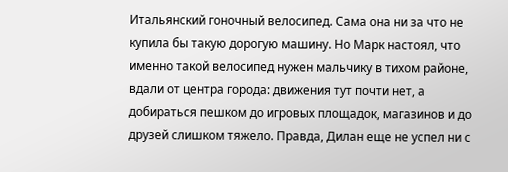Итальянский гоночный велосипед. Сама она ни за что не купила бы такую дорогую машину. Но Марк настоял, что именно такой велосипед нужен мальчику в тихом районе, вдали от центра города: движения тут почти нет, а добираться пешком до игровых площадок, магазинов и до друзей слишком тяжело. Правда, Дилан еще не успел ни с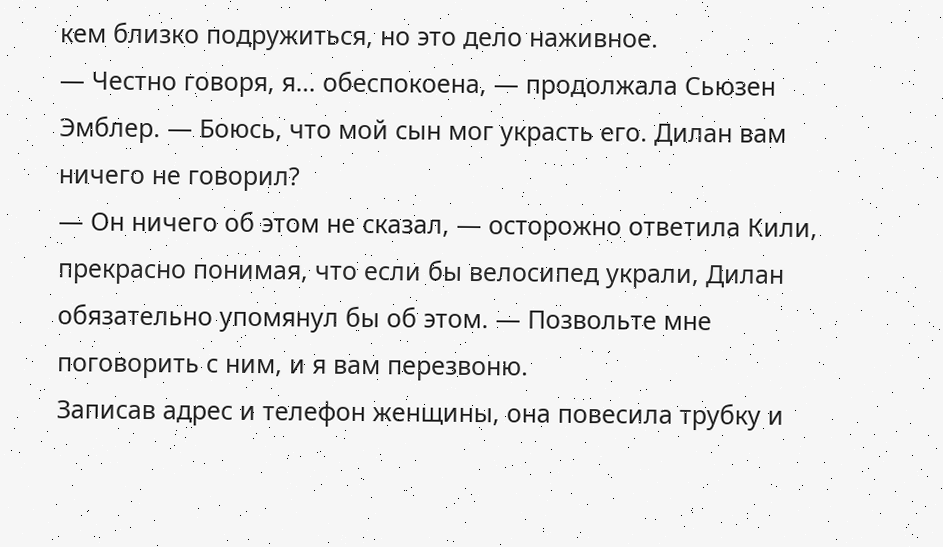кем близко подружиться, но это дело наживное.
— Честно говоря, я… обеспокоена, — продолжала Сьюзен Эмблер. — Боюсь, что мой сын мог украсть его. Дилан вам ничего не говорил?
— Он ничего об этом не сказал, — осторожно ответила Кили, прекрасно понимая, что если бы велосипед украли, Дилан обязательно упомянул бы об этом. — Позвольте мне поговорить с ним, и я вам перезвоню.
Записав адрес и телефон женщины, она повесила трубку и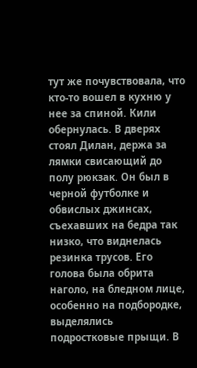тут же почувствовала, что кто-то вошел в кухню у нее за спиной. Кили обернулась. В дверях стоял Дилан, держа за лямки свисающий до полу рюкзак. Он был в черной футболке и обвислых джинсах, съехавших на бедра так низко, что виднелась резинка трусов. Его голова была обрита наголо, на бледном лице, особенно на подбородке, выделялись подростковые прыщи. В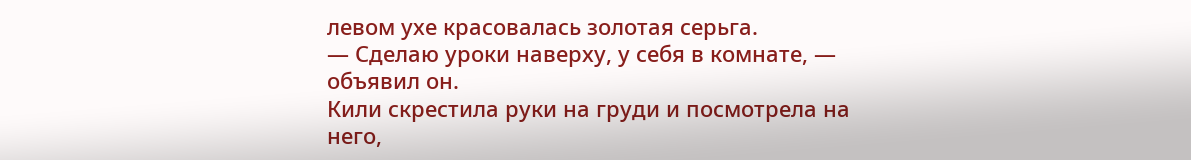левом ухе красовалась золотая серьга.
— Сделаю уроки наверху, у себя в комнате, — объявил он.
Кили скрестила руки на груди и посмотрела на него,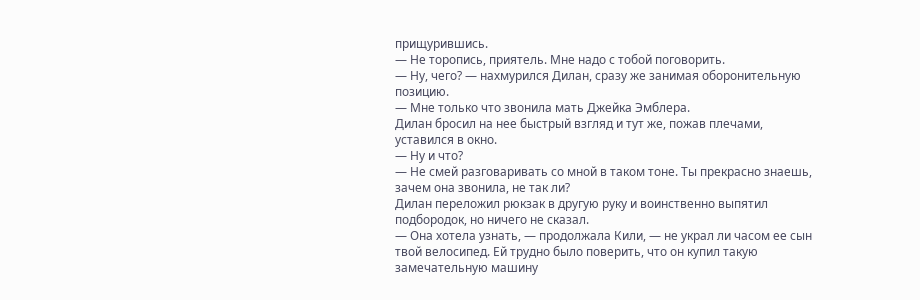прищурившись.
— Не торопись, приятель. Мне надо с тобой поговорить.
— Ну, чего? — нахмурился Дилан, сразу же занимая оборонительную позицию.
— Мне только что звонила мать Джейка Эмблера.
Дилан бросил на нее быстрый взгляд и тут же, пожав плечами, уставился в окно.
— Ну и что?
— Не смей разговаривать со мной в таком тоне. Ты прекрасно знаешь, зачем она звонила, не так ли?
Дилан переложил рюкзак в другую руку и воинственно выпятил подбородок, но ничего не сказал.
— Она хотела узнать, — продолжала Кили, — не украл ли часом ее сын твой велосипед. Ей трудно было поверить, что он купил такую замечательную машину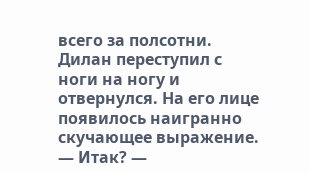всего за полсотни.
Дилан переступил с ноги на ногу и отвернулся. На его лице появилось наигранно скучающее выражение.
— Итак? —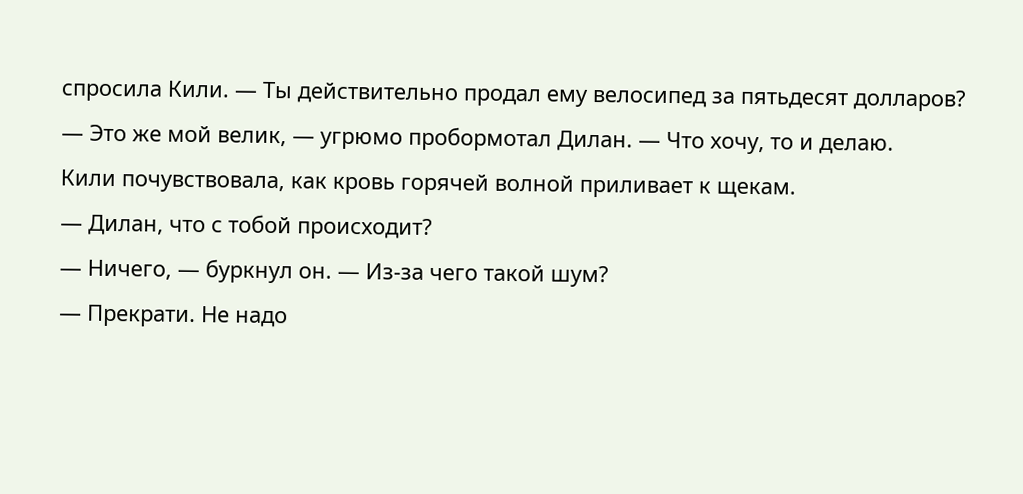спросила Кили. — Ты действительно продал ему велосипед за пятьдесят долларов?
— Это же мой велик, — угрюмо пробормотал Дилан. — Что хочу, то и делаю.
Кили почувствовала, как кровь горячей волной приливает к щекам.
— Дилан, что с тобой происходит?
— Ничего, — буркнул он. — Из-за чего такой шум?
— Прекрати. Не надо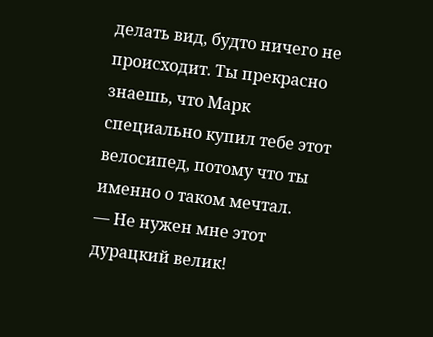делать вид, будто ничего не происходит. Ты прекрасно знаешь, что Марк специально купил тебе этот велосипед, потому что ты именно о таком мечтал.
— Не нужен мне этот дурацкий велик!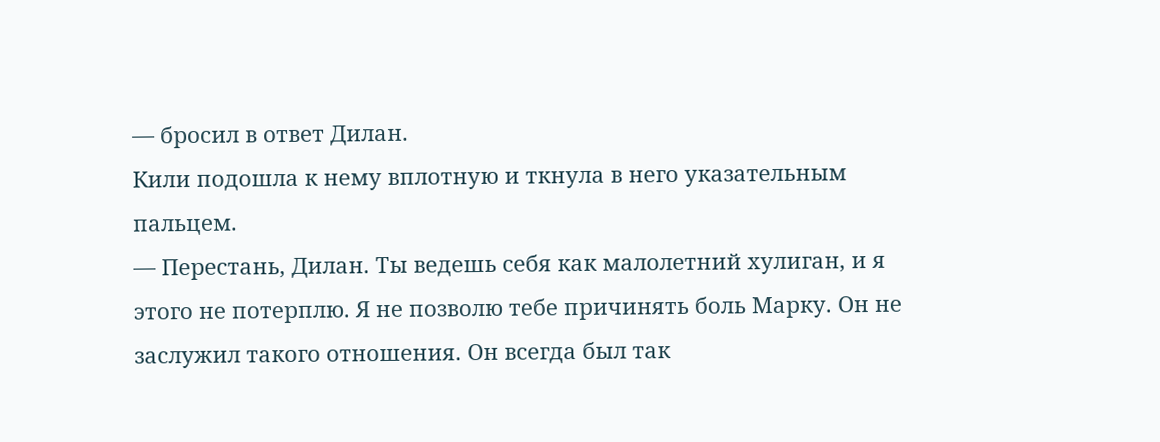— бросил в ответ Дилан.
Кили подошла к нему вплотную и ткнула в него указательным пальцем.
— Перестань, Дилан. Ты ведешь себя как малолетний хулиган, и я этого не потерплю. Я не позволю тебе причинять боль Марку. Он не заслужил такого отношения. Он всегда был так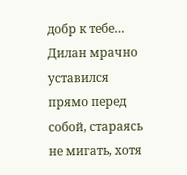добр к тебе…
Дилан мрачно уставился прямо перед собой, стараясь не мигать, хотя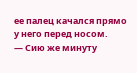ее палец качался прямо у него перед носом.
— Сию же минуту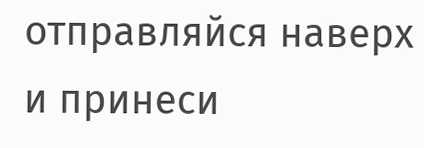отправляйся наверх и принеси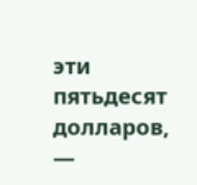эти пятьдесят долларов, —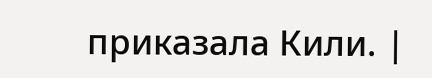приказала Кили. |